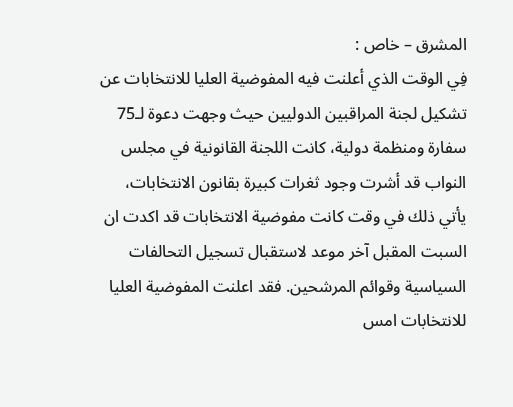المشرق – خاص :
فِي الوقت الذي أعلنت فيه المفوضية العليا للانتخابات عن تشكيل لجنة المراقبين الدوليين حيث وجهت دعوة لـ75 سفارة ومنظمة دولية، كانت اللجنة القانونية في مجلس النواب قد أشرت وجود ثغرات كبيرة بقانون الانتخابات، يأتي ذلك في وقت كانت مفوضية الانتخابات قد اكدت ان السبت المقبل آخر موعد لاستقبال تسجيل التحالفات السياسية وقوائم المرشحين. فقد اعلنت المفوضية العليا للانتخابات امس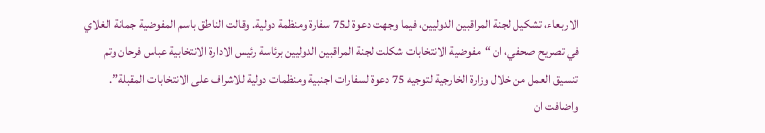الاربعاء، تشكيل لجنة المراقبين الدوليين، فيما وجهت دعوة لـ75 سفارة ومنظمة دولية. وقالت الناطق باسم المفوضية جمانة الغلاي في تصريح صحفي، ان “مفوضية الانتخابات شكلت لجنة المراقبين الدوليين برئاسة رئيس الادارة الانتخابية عباس فرحان وتم تنسيق العمل من خلال وزارة الخارجية لتوجيه 75 دعوة لسفارات اجنبية ومنظمات دولية للاشراف على الانتخابات المقبلة”. واضافت ان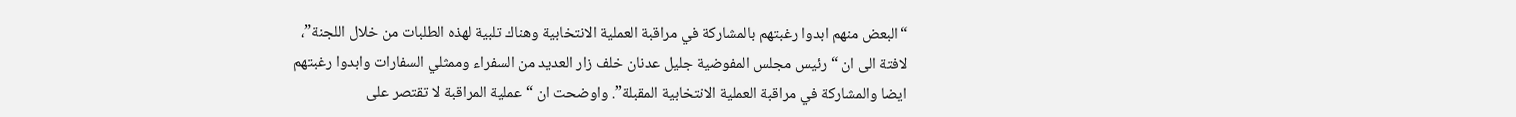“البعض منهم ابدوا رغبتهم بالمشاركة في مراقبة العملية الانتخابية وهناك تلبية لهذه الطلبات من خلال اللجنة”، لافتة الى ان “رئيس مجلس المفوضية جليل عدنان خلف زار العديد من السفراء وممثلي السفارات وابدوا رغبتهم ايضا والمشاركة في مراقبة العملية الانتخابية المقبلة”. واوضحت ان “عملية المراقبة لا تقتصر على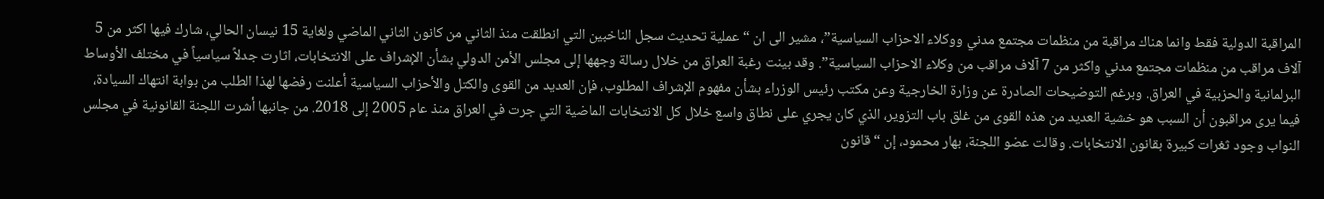المراقبة الدولية فقط وانما هناك مراقبة من منظمات مجتمع مدني ووكلاء الاحزاب السياسية”، مشير الى ان “عملية تحديث سجل الناخبين التي انطلقت منذ الثاني من كانون الثاني الماضي ولغاية 15 نيسان الحالي، شارك فيها اكثر من 5 آلاف مراقب من منظمات مجتمع مدني واكثر من 7 آلاف مراقب من وكلاء الاحزاب السياسية”. وقد بينت رغبة العراق من خلال رسالة وجهها إلى مجلس الأمن الدولي بشأن الإشراف على الانتخابات، اثارت جدلاً سياسياً في مختلف الأوساط البرلمانية والحزبية في العراق. وبرغم التوضيحات الصادرة عن وزارة الخارجية وعن مكتب رئيس الوزراء بشأن مفهوم الإشراف المطلوب، فإن العديد من القوى والكتل والأحزاب السياسية أعلنت رفضها لهذا الطلب من بوابة انتهاك السيادة، فيما يرى مراقبون أن السبب هو خشية العديد من هذه القوى من غلق باب التزوير، الذي كان يجري على نطاق واسع خلال كل الانتخابات الماضية التي جرت في العراق منذ عام 2005 إلى 2018. من جانبها أشرت اللجنة القانونية في مجلس النواب وجود ثغرات كبيرة بقانون الانتخابات. وقالت عضو اللجنة، بهار محمود، إن “قانون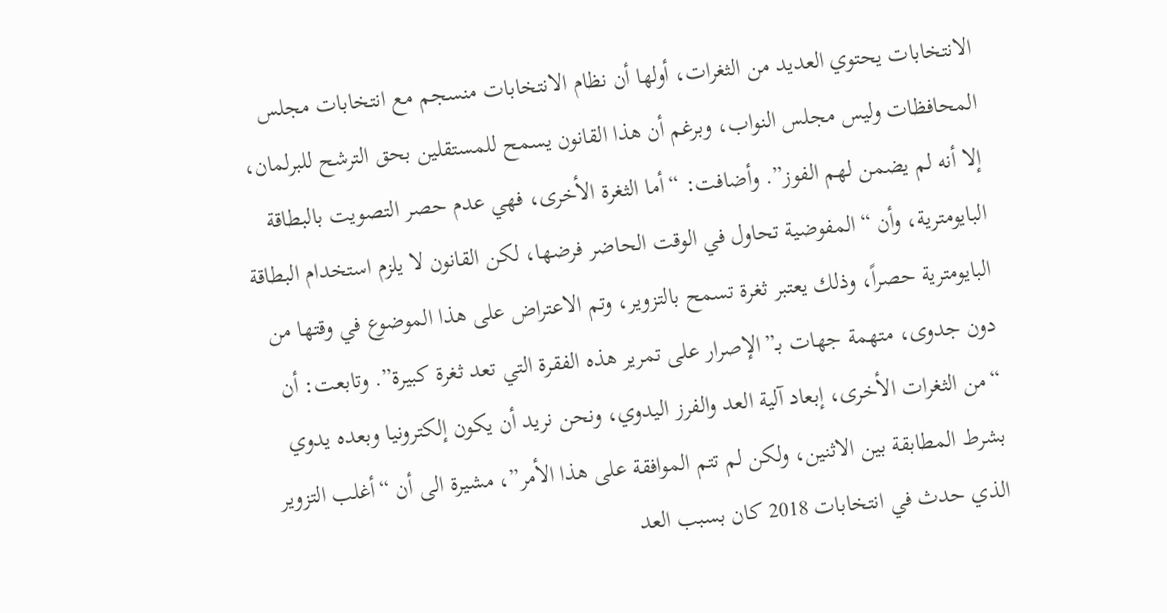الانتخابات يحتوي العديد من الثغرات، أولها أن نظام الانتخابات منسجم مع انتخابات مجلس المحافظات وليس مجلس النواب، وبرغم أن هذا القانون يسمح للمستقلين بحق الترشح للبرلمان، إلا أنه لم يضمن لهم الفوز”. وأضافت: “أما الثغرة الأخرى، فهي عدم حصر التصويت بالبطاقة البايومترية، وأن “المفوضية تحاول في الوقت الحاضر فرضها، لكن القانون لا يلزم استخدام البطاقة البايومترية حصراً، وذلك يعتبر ثغرة تسمح بالتزوير، وتم الاعتراض على هذا الموضوع في وقتها من دون جدوى، متهمة جهات بـ”الإصرار على تمرير هذه الفقرة التي تعد ثغرة كبيرة”. وتابعت: أن “من الثغرات الأخرى، إبعاد آلية العد والفرز اليدوي، ونحن نريد أن يكون إلكترونيا وبعده يدوي بشرط المطابقة بين الاثنين، ولكن لم تتم الموافقة على هذا الأمر”، مشيرة الى أن “أغلب التزوير الذي حدث في انتخابات 2018 كان بسبب العد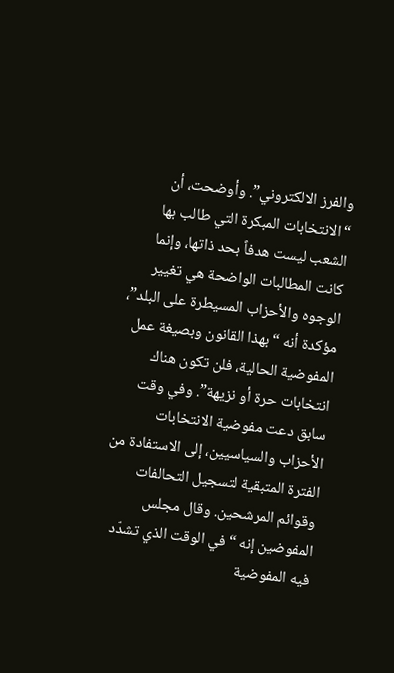والفرز الالكتروني”. وأوضحت، أن “الانتخابات المبكرة التي طالب بها الشعب ليست هدفاً بحد ذاتها، وإنما كانت المطالبات الواضحة هي تغيير الوجوه والأحزاب المسيطرة على البلد”، مؤكدة أنه “بهذا القانون وبصيغة عمل المفوضية الحالية، فلن تكون هناك انتخابات حرة أو نزيهة”. وفي وقت سابق دعت مفوضية الانتخابات الأحزاب والسياسيين، إلى الاستفادة من الفترة المتبقية لتسجيل التحالفات وقوائم المرشحين. وقال مجلس المفوضين إنه “في الوقت الذي تشدّد فيه المفوضية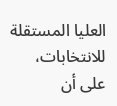العليا المستقلة للانتخابات، على أن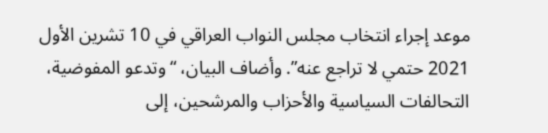موعد إجراء انتخاب مجلس النواب العراقي في 10 تشرين الأول 2021 حتمي لا تراجع عنه”. وأضاف البيان، “وتدعو المفوضية، التحالفات السياسية والأحزاب والمرشحين، إلى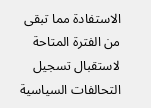الاستفادة مما تبقى من الفترة المتاحة لاستقبال تسجيل التحالفات السياسية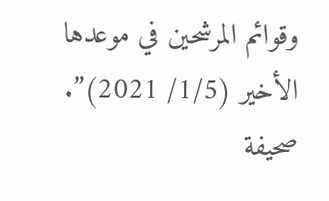وقوائم المرشحين في موعدها الأخير (1/5/ 2021)”.
صحيفة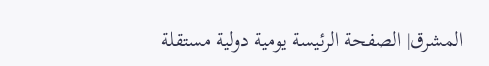المشرق| الصفحة الرئيسة يومية دولية مستقلة